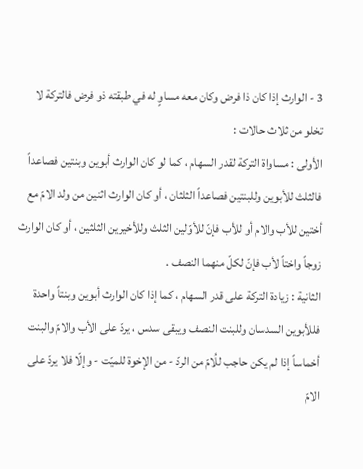3 - الوارث إذا كان ذا فرض وكان معه مساوٍ له في طبقته ذو فرض فالتركة لا تخلو من ثلاث حالات :
الأولى : مساواة التركة لقدر السهام ، كما لو كان الوارث أبوين وبنتين فصاعداً فالثلث للأبوين وللبنتين فصاعداً الثلثان ، أو كان الوارث اثنين من ولد الامّ مع أختين للأب والام أو للأب فإنّ للأوّلين الثلث وللأخيرين الثلثين ، أو كان الوارث زوجاً واختاً لأب فإنّ لكلّ منهما النصف .
الثانية : زيادة التركة على قدر السهام ، كما إذا كان الوارث أبوين وبنتاً واحدة فللأبوين السدسان وللبنت النصف ويبقى سدس ، يردّ على الأب والامّ والبنت أخماساً إذا لم يكن حاجب للُامّ من الردّ - من الإخوة للميّت - وإلّا فلا يردّ على الامّ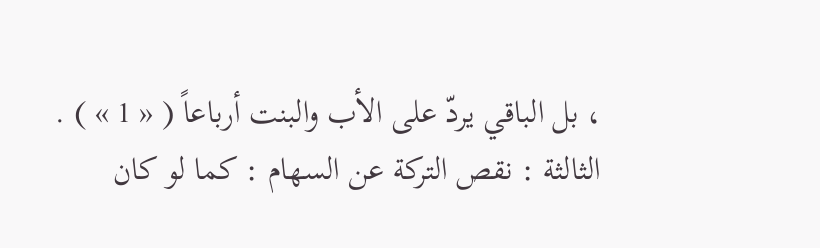، بل الباقي يردّ على الأب والبنت أرباعاً ( « 1 » ) .
الثالثة : نقص التركة عن السهام : كما لو كان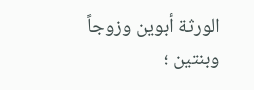الورثة أبوين وزوجاً وبنتين ؛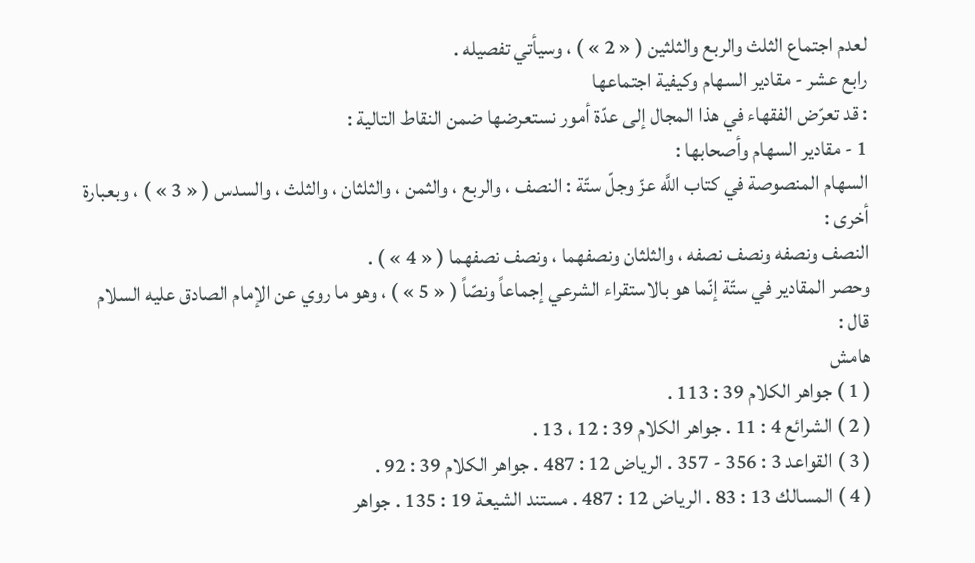لعدم اجتماع الثلث والربع والثلثين ( « 2 » ) ، وسيأتي تفصيله .
رابع عشر - مقادير السهام وكيفية اجتماعها
: قد تعرّض الفقهاء في هذا المجال إلى عدّة أمور نستعرضها ضمن النقاط التالية :
1 - مقادير السهام وأصحابها :
السهام المنصوصة في كتاب اللَّه عزّ وجلّ ستّة : النصف ، والربع ، والثمن ، والثلثان ، والثلث ، والسدس ( « 3 » ) ، وبعبارة أخرى :
النصف ونصفه ونصف نصفه ، والثلثان ونصفهما ، ونصف نصفهما ( « 4 » ) .
وحصر المقادير في ستّة إنّما هو بالاستقراء الشرعي إجماعاً ونصّاً ( « 5 » ) ، وهو ما روي عن الإمام الصادق عليه السلام قال :
هامش
( 1 ) جواهر الكلام 39 : 113 .
( 2 ) الشرائع 4 : 11 . جواهر الكلام 39 : 12 ، 13 .
( 3 ) القواعد 3 : 356 - 357 . الرياض 12 : 487 . جواهر الكلام 39 : 92 .
( 4 ) المسالك 13 : 83 . الرياض 12 : 487 . مستند الشيعة 19 : 135 . جواهر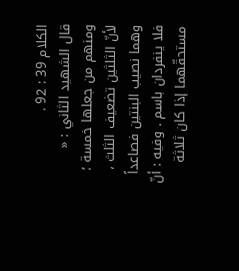الكلام 39 : 92 .
قال الشهيد الثاني : « ومنهم من جعلها خمسة ؛ لأنّ الثلثين تضعيف الثلث ، وهما نصيب البنتين فصاعداً فلا ينفردان باسم . وفيه : أنّ مستحقّهما إذا كان ثلاثة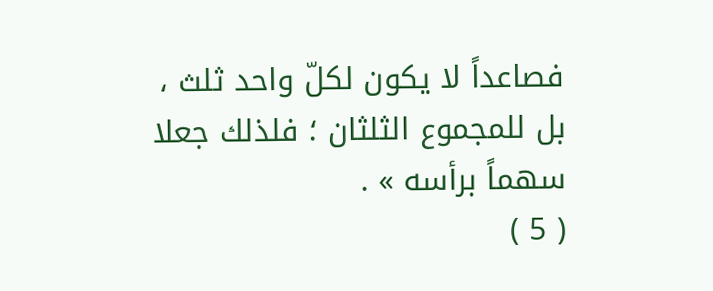فصاعداً لا يكون لكلّ واحد ثلث ، بل للمجموع الثلثان ؛ فلذلك جعلا سهماً برأسه » .
( 5 )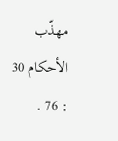مهذّب الأحكام 30 : 76 .